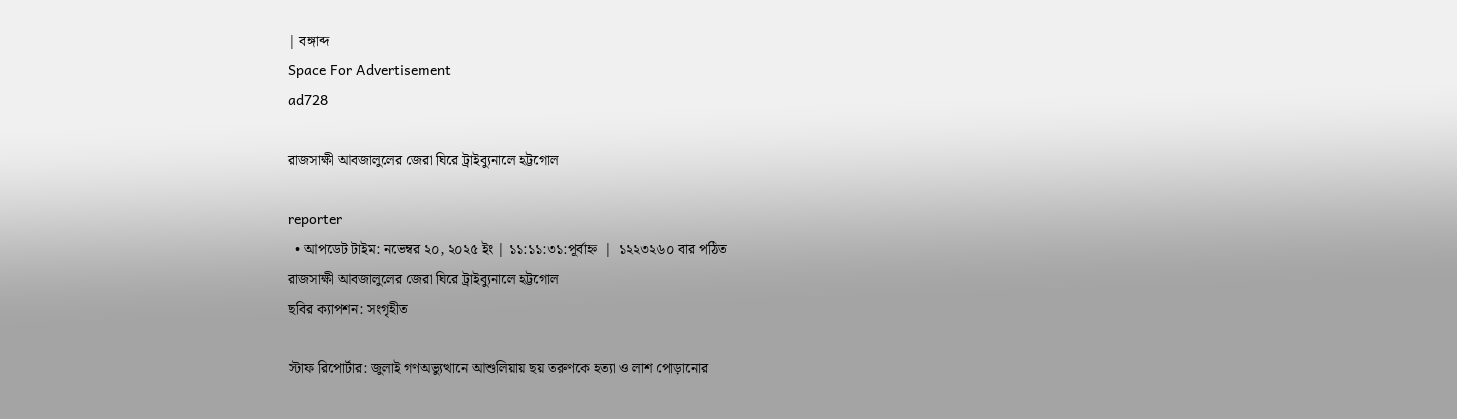| বঙ্গাব্দ
Space For Advertisement
ad728

রাজসাক্ষী আবজালুলের জেরা ঘিরে ট্রাইব্যুনালে হট্টগোল

reporter
  • আপডেট টাইম: নভেম্বর ২০, ২০২৫ ইং | ১১:১১:৩১:পূর্বাহ্ন  |  ১২২৩২৬০ বার পঠিত
রাজসাক্ষী আবজালুলের জেরা ঘিরে ট্রাইব্যুনালে হট্টগোল
ছবির ক্যাপশন: সংগৃহীত

স্টাফ রিপোর্টার: জুলাই গণঅভ্যুত্থানে আশুলিয়ায় ছয় তরুণকে হত্যা ও লাশ পোড়ানোর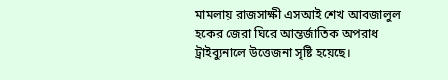মামলায় রাজসাক্ষী এসআই শেখ আবজালুল হকের জেরা ঘিরে আন্তর্জাতিক অপরাধ ট্রাইব্যুনালে উত্তেজনা সৃষ্টি হয়েছে।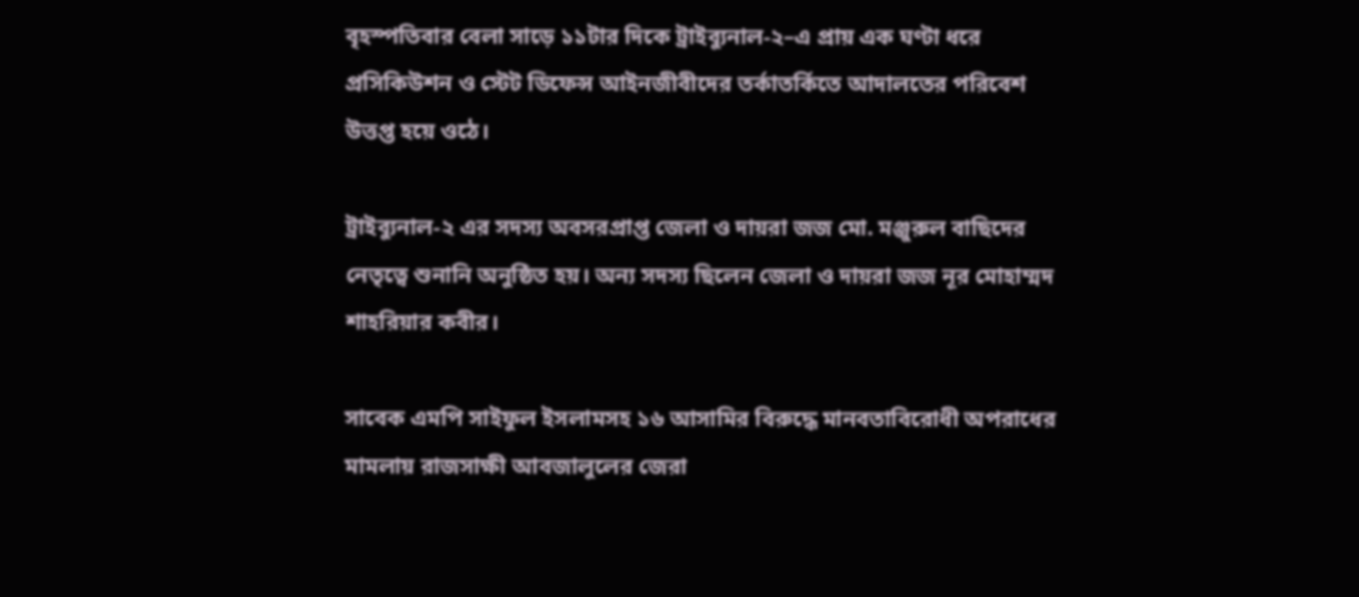বৃহস্পতিবার বেলা সাড়ে ১১টার দিকে ট্রাইব্যুনাল-২–এ প্রায় এক ঘণ্টা ধরে প্রসিকিউশন ও স্টেট ডিফেন্স আইনজীবীদের তর্কাতর্কিতে আদালতের পরিবেশ উত্তপ্ত হয়ে ওঠে।

ট্রাইব্যুনাল-২ এর সদস্য অবসরপ্রাপ্ত জেলা ও দায়রা জজ মো. মঞ্জুরুল বাছিদের নেতৃত্বে শুনানি অনুষ্ঠিত হয়। অন্য সদস্য ছিলেন জেলা ও দায়রা জজ নূর মোহাম্মদ শাহরিয়ার কবীর।

সাবেক এমপি সাইফুল ইসলামসহ ১৬ আসামির বিরুদ্ধে মানবতাবিরোধী অপরাধের মামলায় রাজসাক্ষী আবজালুলের জেরা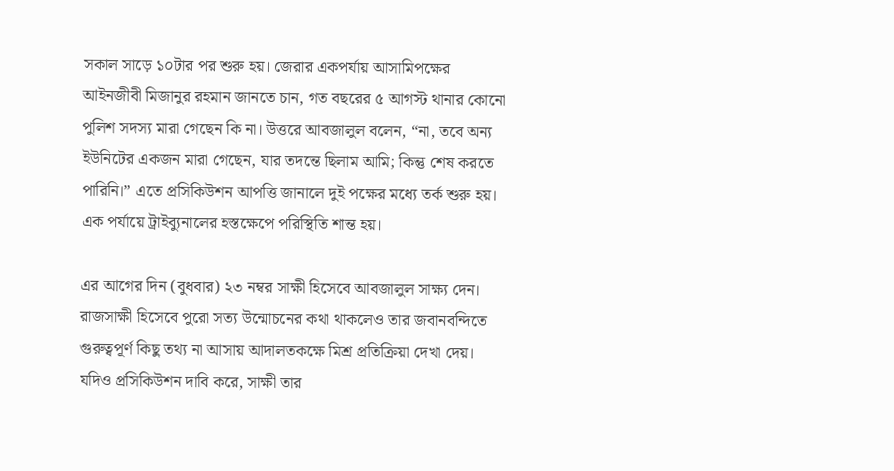সকাল সাড়ে ১০টার পর শুরু হয়। জেরার একপর্যায় আসামিপক্ষের আইনজীবী মিজানুর রহমান জানতে চান, গত বছরের ৫ আগস্ট থানার কোনো পুলিশ সদস্য মারা গেছেন কি না। উত্তরে আবজালুল বলেন, “না, তবে অন্য ইউনিটের একজন মারা গেছেন, যার তদন্তে ছিলাম আমি; কিন্তু শেষ করতে পারিনি।” এতে প্রসিকিউশন আপত্তি জানালে দুই পক্ষের মধ্যে তর্ক শুরু হয়। এক পর্যায়ে ট্রাইব্যুনালের হস্তক্ষেপে পরিস্থিতি শান্ত হয়।

এর আগের দিন (বুধবার) ২৩ নম্বর সাক্ষী হিসেবে আবজালুল সাক্ষ্য দেন। রাজসাক্ষী হিসেবে পুরো সত্য উন্মোচনের কথা থাকলেও তার জবানবন্দিতে গুরুত্বপূর্ণ কিছু তথ্য না আসায় আদালতকক্ষে মিশ্র প্রতিক্রিয়া দেখা দেয়। যদিও প্রসিকিউশন দাবি করে, সাক্ষী তার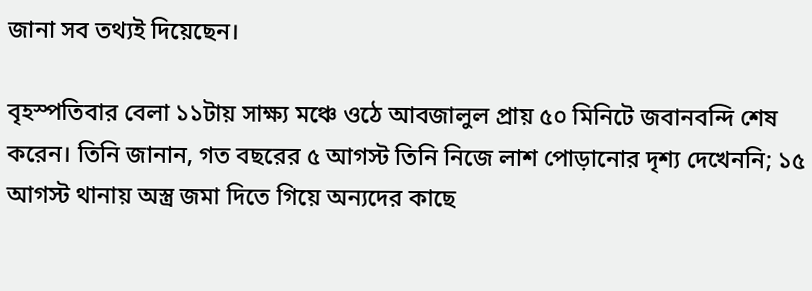জানা সব তথ্যই দিয়েছেন।

বৃহস্পতিবার বেলা ১১টায় সাক্ষ্য মঞ্চে ওঠে আবজালুল প্রায় ৫০ মিনিটে জবানবন্দি শেষ করেন। তিনি জানান, গত বছরের ৫ আগস্ট তিনি নিজে লাশ পোড়ানোর দৃশ্য দেখেননি; ১৫ আগস্ট থানায় অস্ত্র জমা দিতে গিয়ে অন্যদের কাছে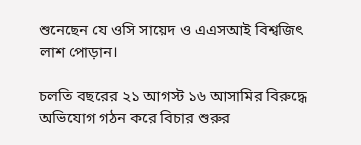শুনেছেন যে ওসি সায়েদ ও এএসআই বিশ্বজিৎ লাশ পোড়ান।

চলতি বছরের ২১ আগস্ট ১৬ আসামির বিরুদ্ধে অভিযোগ গঠন করে বিচার শুরুর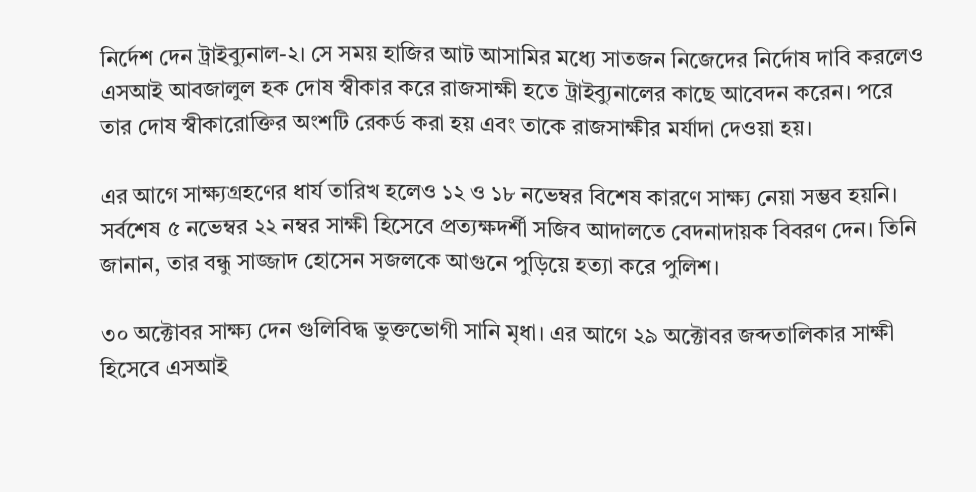নির্দেশ দেন ট্রাইব্যুনাল-২। সে সময় হাজির আট আসামির মধ্যে সাতজন নিজেদের নির্দোষ দাবি করলেও এসআই আবজালুল হক দোষ স্বীকার করে রাজসাক্ষী হতে ট্রাইব্যুনালের কাছে আবেদন করেন। পরে তার দোষ স্বীকারোক্তির অংশটি রেকর্ড করা হয় এবং তাকে রাজসাক্ষীর মর্যাদা দেওয়া হয়।

এর আগে সাক্ষ্যগ্রহণের ধার্য তারিখ হলেও ১২ ও ১৮ নভেম্বর বিশেষ কারণে সাক্ষ্য নেয়া সম্ভব হয়নি। সর্বশেষ ৫ নভেম্বর ২২ নম্বর সাক্ষী হিসেবে প্রত্যক্ষদর্শী সজিব আদালতে বেদনাদায়ক বিবরণ দেন। তিনি জানান, তার বন্ধু সাজ্জাদ হোসেন সজলকে আগুনে পুড়িয়ে হত্যা করে পুলিশ।

৩০ অক্টোবর সাক্ষ্য দেন গুলিবিদ্ধ ভুক্তভোগী সানি মৃধা। এর আগে ২৯ অক্টোবর জব্দতালিকার সাক্ষী হিসেবে এসআই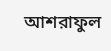আশরাফুল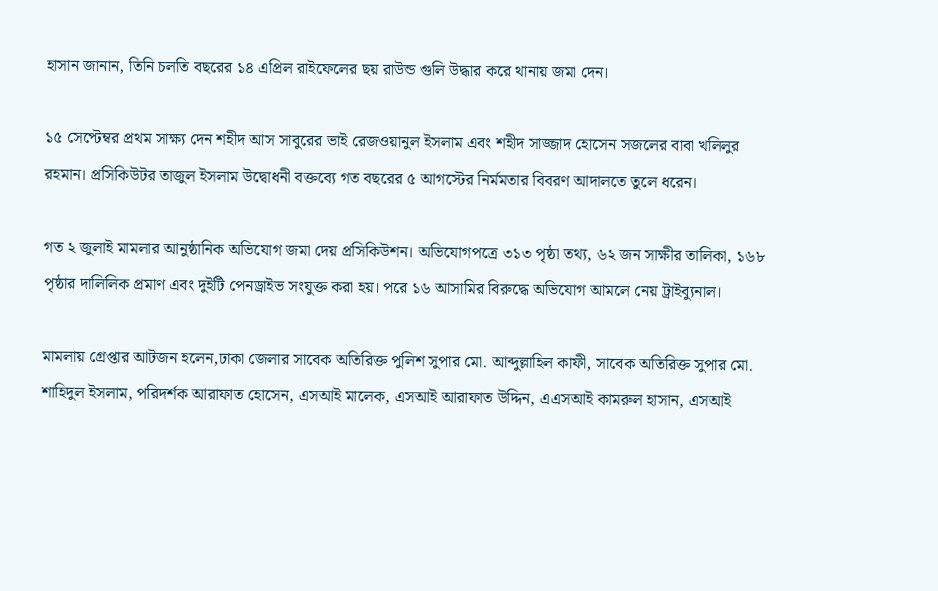হাসান জানান, তিনি চলতি বছরের ১৪ এপ্রিল রাইফেলের ছয় রাউন্ড গুলি উদ্ধার করে থানায় জমা দেন।

১৫ সেপ্টেম্বর প্রথম সাক্ষ্য দেন শহীদ আস সাবুরের ভাই রেজওয়ানুল ইসলাম এবং শহীদ সাজ্জাদ হোসেন সজলের বাবা খলিলুর রহমান। প্রসিকিউটর তাজুল ইসলাম উদ্বোধনী বক্তব্যে গত বছরের ৫ আগস্টের নির্মমতার বিবরণ আদালতে তুলে ধরেন।

গত ২ জুলাই মামলার আনুষ্ঠানিক অভিযোগ জমা দেয় প্রসিকিউশন। অভিযোগপত্রে ৩১৩ পৃষ্ঠা তথ্য, ৬২ জন সাক্ষীর তালিকা, ১৬৮ পৃষ্ঠার দালিলিক প্রমাণ এবং দুইটি পেনড্রাইভ সংযুক্ত করা হয়। পরে ১৬ আসামির বিরুদ্ধে অভিযোগ আমলে নেয় ট্রাইব্যুনাল।

মামলায় গ্রেপ্তার আটজন হলেন,ঢাকা জেলার সাবেক অতিরিক্ত পুলিশ সুপার মো. আব্দুল্লাহিল কাফী, সাবেক অতিরিক্ত সুপার মো. শাহিদুল ইসলাম, পরিদর্শক আরাফাত হোসেন, এসআই মালেক, এসআই আরাফাত উদ্দিন, এএসআই কামরুল হাসান, এসআই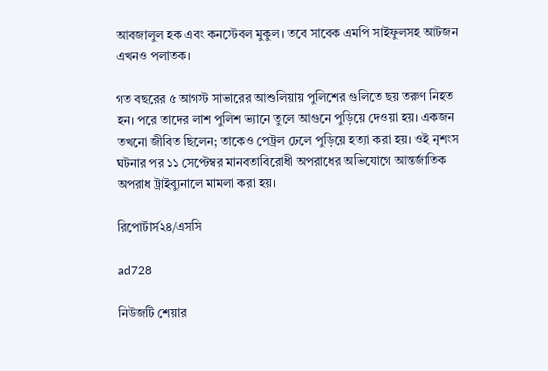আবজালুল হক এবং কনস্টেবল মুকুল। তবে সাবেক এমপি সাইফুলসহ আটজন এখনও পলাতক।

গত বছরের ৫ আগস্ট সাভারের আশুলিয়ায় পুলিশের গুলিতে ছয় তরুণ নিহত হন। পরে তাদের লাশ পুলিশ ভ্যানে তুলে আগুনে পুড়িয়ে দেওয়া হয়। একজন তখনো জীবিত ছিলেন; তাকেও পেট্রল ঢেলে পুড়িয়ে হত্যা করা হয়। ওই নৃশংস ঘটনার পর ১১ সেপ্টেম্বর মানবতাবিরোধী অপরাধের অভিযোগে আন্তর্জাতিক অপরাধ ট্রাইব্যুনালে মামলা করা হয়।

রিপোর্টার্স২৪/এসসি

ad728

নিউজটি শেয়ার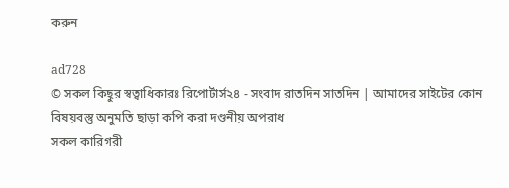করুন

ad728
© সকল কিছুর স্বত্বাধিকারঃ রিপোর্টার্স২৪ - সংবাদ রাতদিন সাতদিন | আমাদের সাইটের কোন বিষয়বস্তু অনুমতি ছাড়া কপি করা দণ্ডনীয় অপরাধ
সকল কারিগরী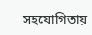সহযোগিতায়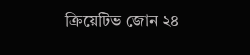ক্রিয়েটিভ জোন ২৪